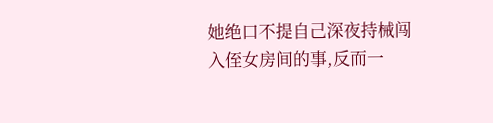她绝口不提自己深夜持械闯入侄女房间的事,反而一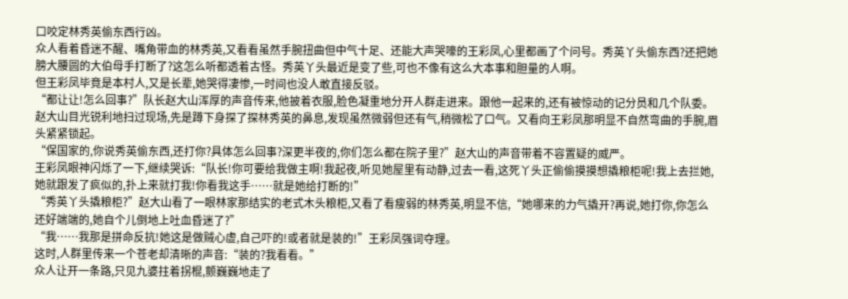口咬定林秀英偷东西行凶。
众人看着昏迷不醒、嘴角带血的林秀英,又看看虽然手腕扭曲但中气十足、还能大声哭嚎的王彩凤,心里都画了个问号。秀英丫头偷东西?还把她膀大腰圆的大伯母手打断了?这怎么听都透着古怪。秀英丫头最近是变了些,可也不像有这么大本事和胆量的人啊。
但王彩凤毕竟是本村人,又是长辈,她哭得凄惨,一时间也没人敢直接反驳。
“都让让!怎么回事?”队长赵大山浑厚的声音传来,他披着衣服,脸色凝重地分开人群走进来。跟他一起来的,还有被惊动的记分员和几个队委。
赵大山目光锐利地扫过现场,先是蹲下身探了探林秀英的鼻息,发现虽然微弱但还有气,稍微松了口气。又看向王彩凤那明显不自然弯曲的手腕,眉头紧紧锁起。
“保国家的,你说秀英偷东西,还打你?具体怎么回事?深更半夜的,你们怎么都在院子里?”赵大山的声音带着不容置疑的威严。
王彩凤眼神闪烁了一下,继续哭诉:“队长!你可要给我做主啊!我起夜,听见她屋里有动静,过去一看,这死丫头正偷偷摸摸想撬粮柜呢!我上去拦她,她就跟发了疯似的,扑上来就打我!你看我这手……就是她给打断的!”
“秀英丫头撬粮柜?”赵大山看了一眼林家那结实的老式木头粮柜,又看了看瘦弱的林秀英,明显不信,“她哪来的力气撬开?再说,她打你,你怎么还好端端的,她自个儿倒地上吐血昏迷了?”
“我……我那是拼命反抗!她这是做贼心虚,自己吓的!或者就是装的!”王彩凤强词夺理。
这时,人群里传来一个苍老却清晰的声音:“装的?我看看。”
众人让开一条路,只见九婆拄着拐棍,颤巍巍地走了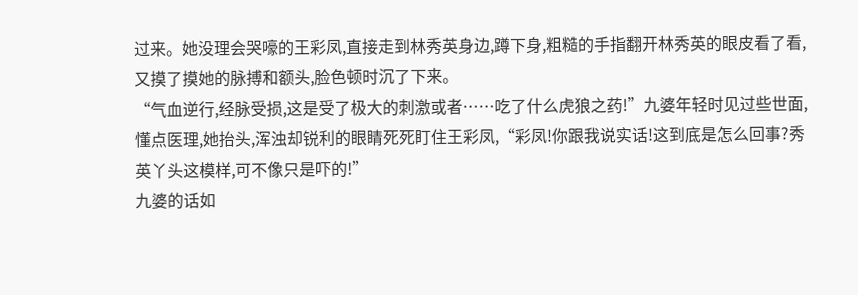过来。她没理会哭嚎的王彩凤,直接走到林秀英身边,蹲下身,粗糙的手指翻开林秀英的眼皮看了看,又摸了摸她的脉搏和额头,脸色顿时沉了下来。
“气血逆行,经脉受损,这是受了极大的刺激或者……吃了什么虎狼之药!”九婆年轻时见过些世面,懂点医理,她抬头,浑浊却锐利的眼睛死死盯住王彩凤,“彩凤!你跟我说实话!这到底是怎么回事?秀英丫头这模样,可不像只是吓的!”
九婆的话如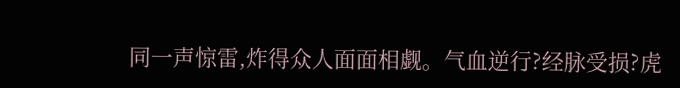同一声惊雷,炸得众人面面相觑。气血逆行?经脉受损?虎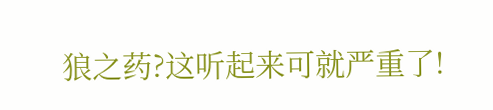狼之药?这听起来可就严重了!